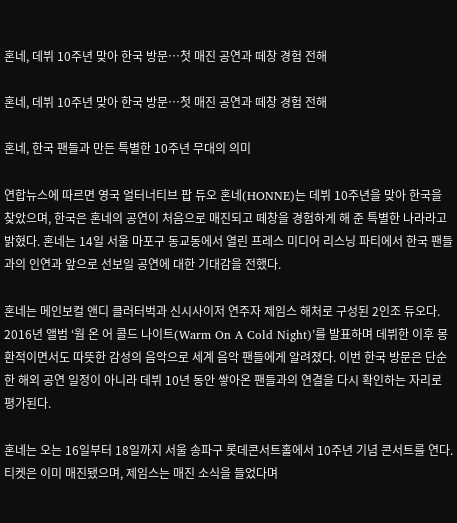혼네, 데뷔 10주년 맞아 한국 방문…첫 매진 공연과 떼창 경험 전해

혼네, 데뷔 10주년 맞아 한국 방문…첫 매진 공연과 떼창 경험 전해

혼네, 한국 팬들과 만든 특별한 10주년 무대의 의미

연합뉴스에 따르면 영국 얼터너티브 팝 듀오 혼네(HONNE)는 데뷔 10주년을 맞아 한국을 찾았으며, 한국은 혼네의 공연이 처음으로 매진되고 떼창을 경험하게 해 준 특별한 나라라고 밝혔다. 혼네는 14일 서울 마포구 동교동에서 열린 프레스 미디어 리스닝 파티에서 한국 팬들과의 인연과 앞으로 선보일 공연에 대한 기대감을 전했다.

혼네는 메인보컬 앤디 클러터벅과 신시사이저 연주자 제임스 해처로 구성된 2인조 듀오다. 2016년 앨범 ‘웜 온 어 콜드 나이트(Warm On A Cold Night)’를 발표하며 데뷔한 이후 몽환적이면서도 따뜻한 감성의 음악으로 세계 음악 팬들에게 알려졌다. 이번 한국 방문은 단순한 해외 공연 일정이 아니라 데뷔 10년 동안 쌓아온 팬들과의 연결을 다시 확인하는 자리로 평가된다.

혼네는 오는 16일부터 18일까지 서울 송파구 롯데콘서트홀에서 10주년 기념 콘서트를 연다. 티켓은 이미 매진됐으며, 제임스는 매진 소식을 들었다며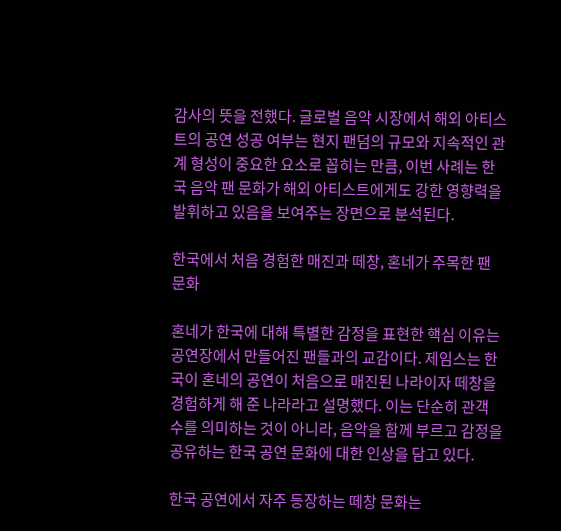감사의 뜻을 전했다. 글로벌 음악 시장에서 해외 아티스트의 공연 성공 여부는 현지 팬덤의 규모와 지속적인 관계 형성이 중요한 요소로 꼽히는 만큼, 이번 사례는 한국 음악 팬 문화가 해외 아티스트에게도 강한 영향력을 발휘하고 있음을 보여주는 장면으로 분석된다.

한국에서 처음 경험한 매진과 떼창, 혼네가 주목한 팬 문화

혼네가 한국에 대해 특별한 감정을 표현한 핵심 이유는 공연장에서 만들어진 팬들과의 교감이다. 제임스는 한국이 혼네의 공연이 처음으로 매진된 나라이자 떼창을 경험하게 해 준 나라라고 설명했다. 이는 단순히 관객 수를 의미하는 것이 아니라, 음악을 함께 부르고 감정을 공유하는 한국 공연 문화에 대한 인상을 담고 있다.

한국 공연에서 자주 등장하는 떼창 문화는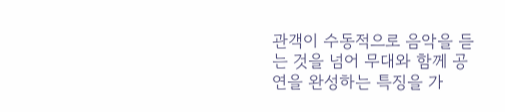관객이 수동적으로 음악을 듣는 것을 넘어 무대와 함께 공연을 완성하는 특징을 가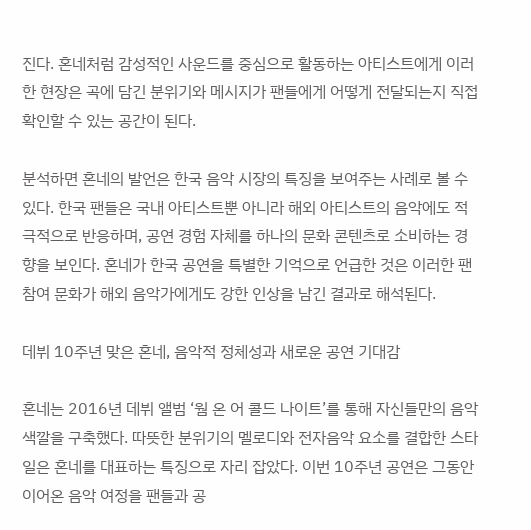진다. 혼네처럼 감성적인 사운드를 중심으로 활동하는 아티스트에게 이러한 현장은 곡에 담긴 분위기와 메시지가 팬들에게 어떻게 전달되는지 직접 확인할 수 있는 공간이 된다.

분석하면 혼네의 발언은 한국 음악 시장의 특징을 보여주는 사례로 볼 수 있다. 한국 팬들은 국내 아티스트뿐 아니라 해외 아티스트의 음악에도 적극적으로 반응하며, 공연 경험 자체를 하나의 문화 콘텐츠로 소비하는 경향을 보인다. 혼네가 한국 공연을 특별한 기억으로 언급한 것은 이러한 팬 참여 문화가 해외 음악가에게도 강한 인상을 남긴 결과로 해석된다.

데뷔 10주년 맞은 혼네, 음악적 정체성과 새로운 공연 기대감

혼네는 2016년 데뷔 앨범 ‘웜 온 어 콜드 나이트’를 통해 자신들만의 음악 색깔을 구축했다. 따뜻한 분위기의 멜로디와 전자음악 요소를 결합한 스타일은 혼네를 대표하는 특징으로 자리 잡았다. 이번 10주년 공연은 그동안 이어온 음악 여정을 팬들과 공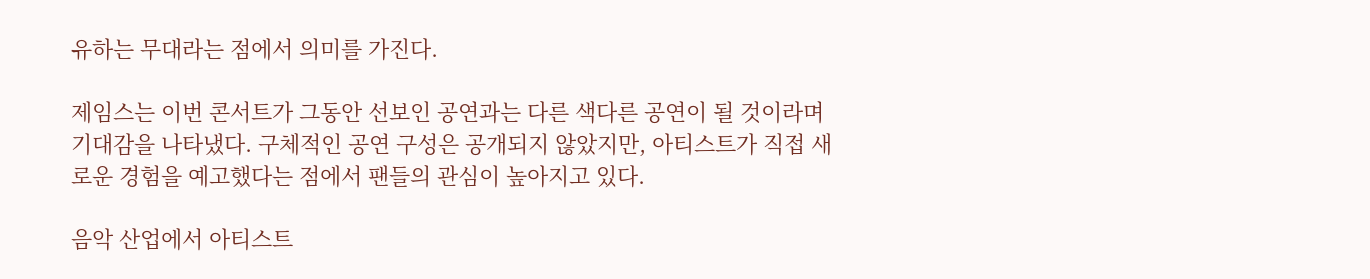유하는 무대라는 점에서 의미를 가진다.

제임스는 이번 콘서트가 그동안 선보인 공연과는 다른 색다른 공연이 될 것이라며 기대감을 나타냈다. 구체적인 공연 구성은 공개되지 않았지만, 아티스트가 직접 새로운 경험을 예고했다는 점에서 팬들의 관심이 높아지고 있다.

음악 산업에서 아티스트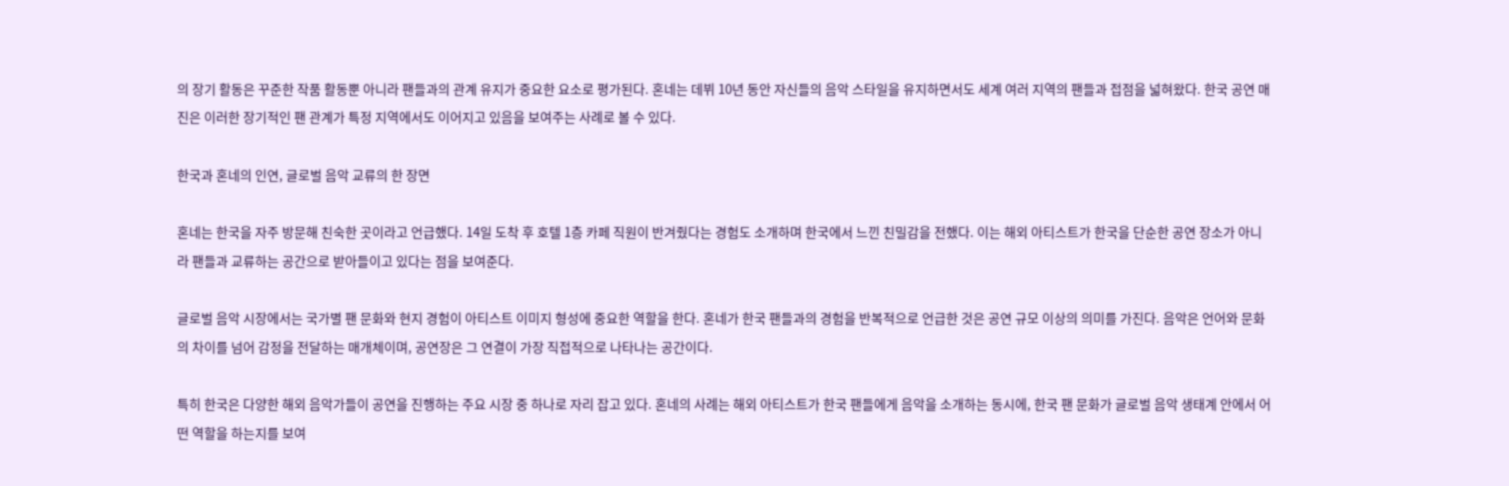의 장기 활동은 꾸준한 작품 활동뿐 아니라 팬들과의 관계 유지가 중요한 요소로 평가된다. 혼네는 데뷔 10년 동안 자신들의 음악 스타일을 유지하면서도 세계 여러 지역의 팬들과 접점을 넓혀왔다. 한국 공연 매진은 이러한 장기적인 팬 관계가 특정 지역에서도 이어지고 있음을 보여주는 사례로 볼 수 있다.

한국과 혼네의 인연, 글로벌 음악 교류의 한 장면

혼네는 한국을 자주 방문해 친숙한 곳이라고 언급했다. 14일 도착 후 호텔 1층 카페 직원이 반겨줬다는 경험도 소개하며 한국에서 느낀 친밀감을 전했다. 이는 해외 아티스트가 한국을 단순한 공연 장소가 아니라 팬들과 교류하는 공간으로 받아들이고 있다는 점을 보여준다.

글로벌 음악 시장에서는 국가별 팬 문화와 현지 경험이 아티스트 이미지 형성에 중요한 역할을 한다. 혼네가 한국 팬들과의 경험을 반복적으로 언급한 것은 공연 규모 이상의 의미를 가진다. 음악은 언어와 문화의 차이를 넘어 감정을 전달하는 매개체이며, 공연장은 그 연결이 가장 직접적으로 나타나는 공간이다.

특히 한국은 다양한 해외 음악가들이 공연을 진행하는 주요 시장 중 하나로 자리 잡고 있다. 혼네의 사례는 해외 아티스트가 한국 팬들에게 음악을 소개하는 동시에, 한국 팬 문화가 글로벌 음악 생태계 안에서 어떤 역할을 하는지를 보여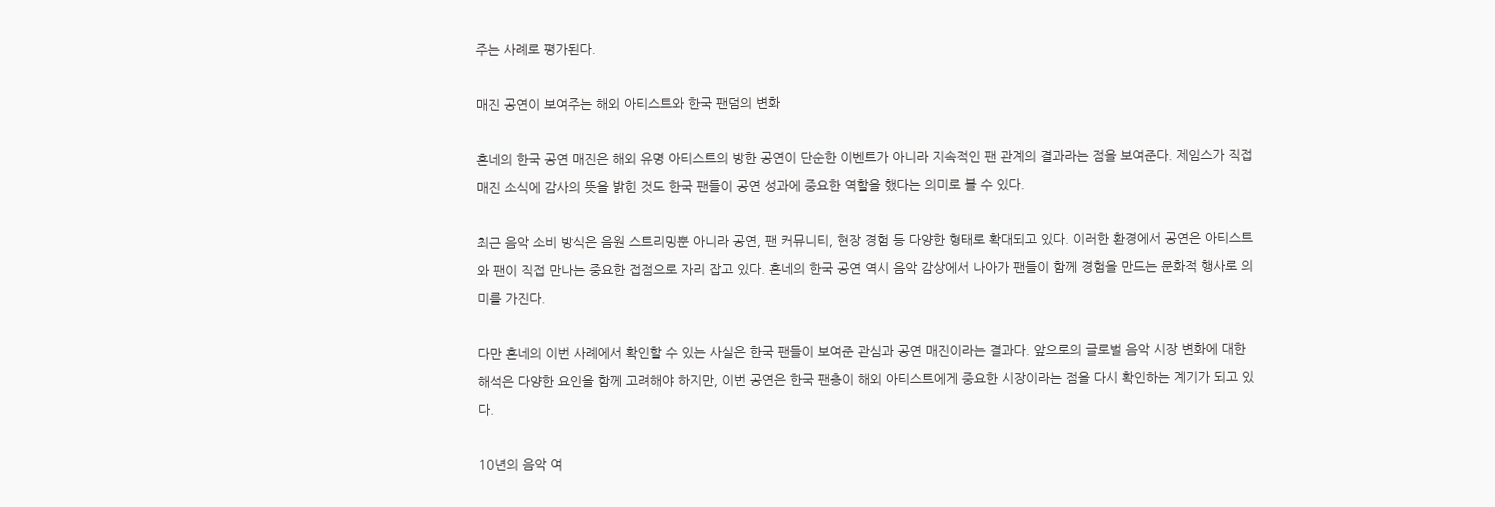주는 사례로 평가된다.

매진 공연이 보여주는 해외 아티스트와 한국 팬덤의 변화

혼네의 한국 공연 매진은 해외 유명 아티스트의 방한 공연이 단순한 이벤트가 아니라 지속적인 팬 관계의 결과라는 점을 보여준다. 제임스가 직접 매진 소식에 감사의 뜻을 밝힌 것도 한국 팬들이 공연 성과에 중요한 역할을 했다는 의미로 볼 수 있다.

최근 음악 소비 방식은 음원 스트리밍뿐 아니라 공연, 팬 커뮤니티, 현장 경험 등 다양한 형태로 확대되고 있다. 이러한 환경에서 공연은 아티스트와 팬이 직접 만나는 중요한 접점으로 자리 잡고 있다. 혼네의 한국 공연 역시 음악 감상에서 나아가 팬들이 함께 경험을 만드는 문화적 행사로 의미를 가진다.

다만 혼네의 이번 사례에서 확인할 수 있는 사실은 한국 팬들이 보여준 관심과 공연 매진이라는 결과다. 앞으로의 글로벌 음악 시장 변화에 대한 해석은 다양한 요인을 함께 고려해야 하지만, 이번 공연은 한국 팬층이 해외 아티스트에게 중요한 시장이라는 점을 다시 확인하는 계기가 되고 있다.

10년의 음악 여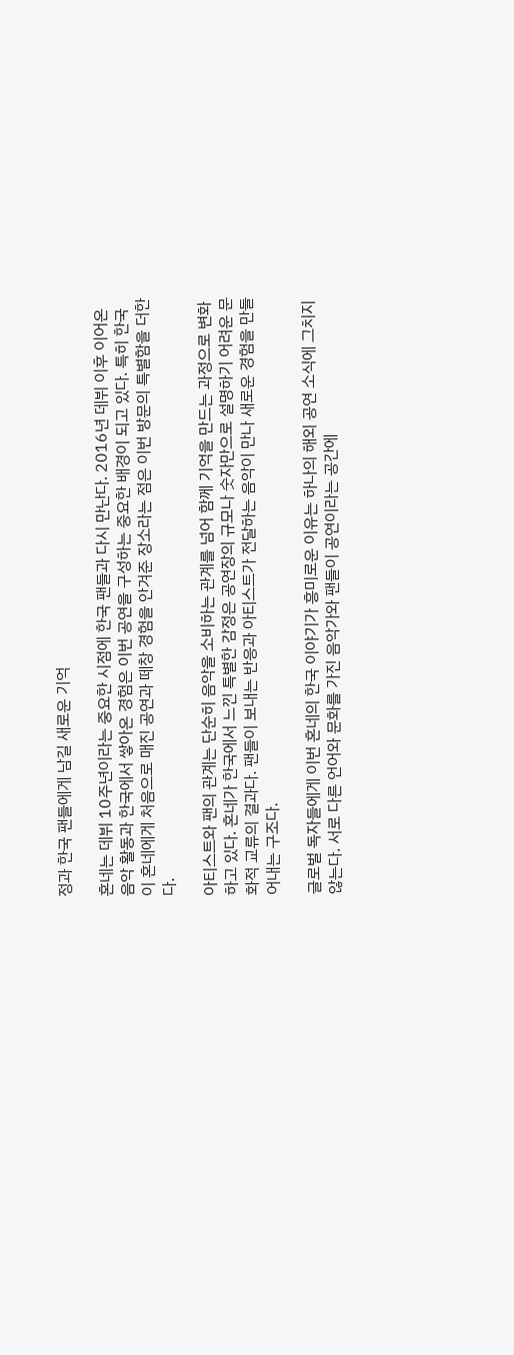정과 한국 팬들에게 남길 새로운 기억

혼네는 데뷔 10주년이라는 중요한 시점에 한국 팬들과 다시 만난다. 2016년 데뷔 이후 이어온 음악 활동과 한국에서 쌓아온 경험은 이번 공연을 구성하는 중요한 배경이 되고 있다. 특히 한국이 혼네에게 처음으로 매진 공연과 떼창 경험을 안겨준 장소라는 점은 이번 방문의 특별함을 더한다.

아티스트와 팬의 관계는 단순히 음악을 소비하는 관계를 넘어 함께 기억을 만드는 과정으로 변화하고 있다. 혼네가 한국에서 느낀 특별한 감정은 공연장의 규모나 숫자만으로 설명하기 어려운 문화적 교류의 결과다. 팬들이 보내는 반응과 아티스트가 전달하는 음악이 만나 새로운 경험을 만들어내는 구조다.

글로벌 독자들에게 이번 혼네의 한국 이야기가 흥미로운 이유는 하나의 해외 공연 소식에 그치지 않는다. 서로 다른 언어와 문화를 가진 음악가와 팬들이 공연이라는 공간에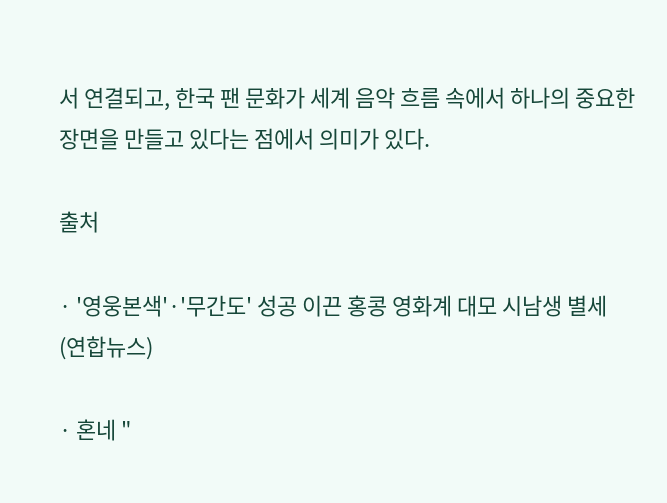서 연결되고, 한국 팬 문화가 세계 음악 흐름 속에서 하나의 중요한 장면을 만들고 있다는 점에서 의미가 있다.

출처

· '영웅본색'·'무간도' 성공 이끈 홍콩 영화계 대모 시남생 별세 (연합뉴스)

· 혼네 "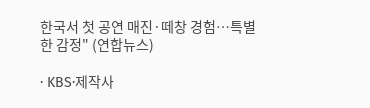한국서 첫 공연 매진·떼창 경험…특별한 감정" (연합뉴스)

· KBS·제작사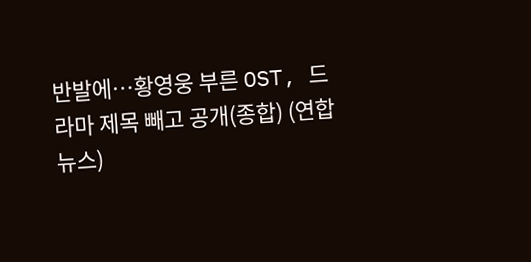반발에…황영웅 부른 OST, 드라마 제목 빼고 공개(종합) (연합뉴스)